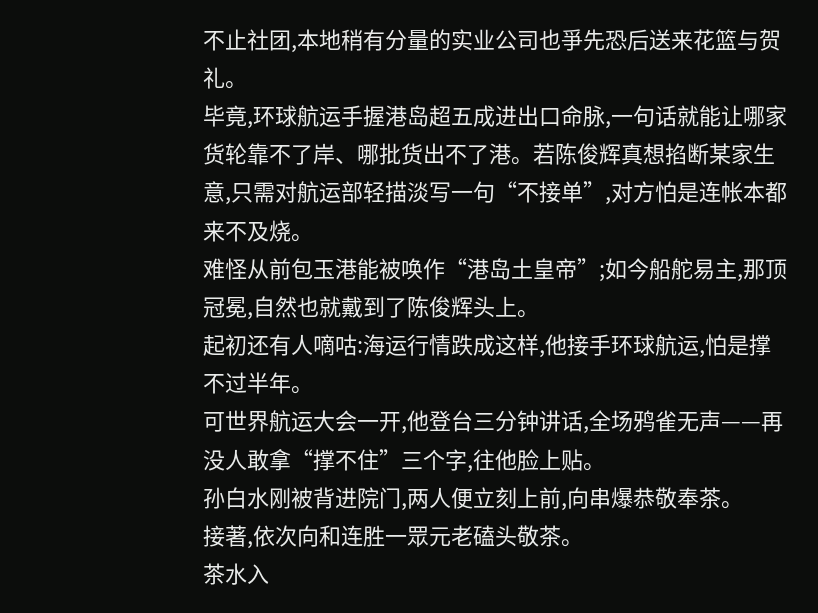不止社团,本地稍有分量的实业公司也爭先恐后送来花篮与贺礼。
毕竟,环球航运手握港岛超五成进出口命脉,一句话就能让哪家货轮靠不了岸、哪批货出不了港。若陈俊辉真想掐断某家生意,只需对航运部轻描淡写一句“不接单”,对方怕是连帐本都来不及烧。
难怪从前包玉港能被唤作“港岛土皇帝”;如今船舵易主,那顶冠冕,自然也就戴到了陈俊辉头上。
起初还有人嘀咕:海运行情跌成这样,他接手环球航运,怕是撑不过半年。
可世界航运大会一开,他登台三分钟讲话,全场鸦雀无声——再没人敢拿“撑不住”三个字,往他脸上贴。
孙白水刚被背进院门,两人便立刻上前,向串爆恭敬奉茶。
接著,依次向和连胜一眾元老磕头敬茶。
茶水入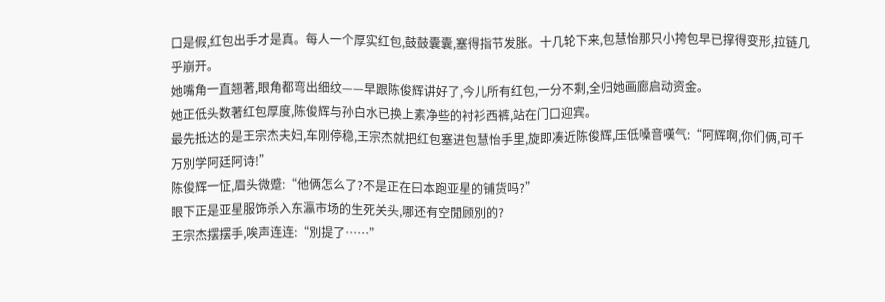口是假,红包出手才是真。每人一个厚实红包,鼓鼓囊囊,塞得指节发胀。十几轮下来,包慧怡那只小挎包早已撑得变形,拉链几乎崩开。
她嘴角一直翘著,眼角都弯出细纹——早跟陈俊辉讲好了,今儿所有红包,一分不剩,全归她画廊启动资金。
她正低头数著红包厚度,陈俊辉与孙白水已换上素净些的衬衫西裤,站在门口迎宾。
最先抵达的是王宗杰夫妇,车刚停稳,王宗杰就把红包塞进包慧怡手里,旋即凑近陈俊辉,压低嗓音嘆气:“阿辉啊,你们俩,可千万別学阿廷阿诗!”
陈俊辉一怔,眉头微蹙:“他俩怎么了?不是正在曰本跑亚星的铺货吗?”
眼下正是亚星服饰杀入东瀛市场的生死关头,哪还有空閒顾別的?
王宗杰摆摆手,唉声连连:“別提了……”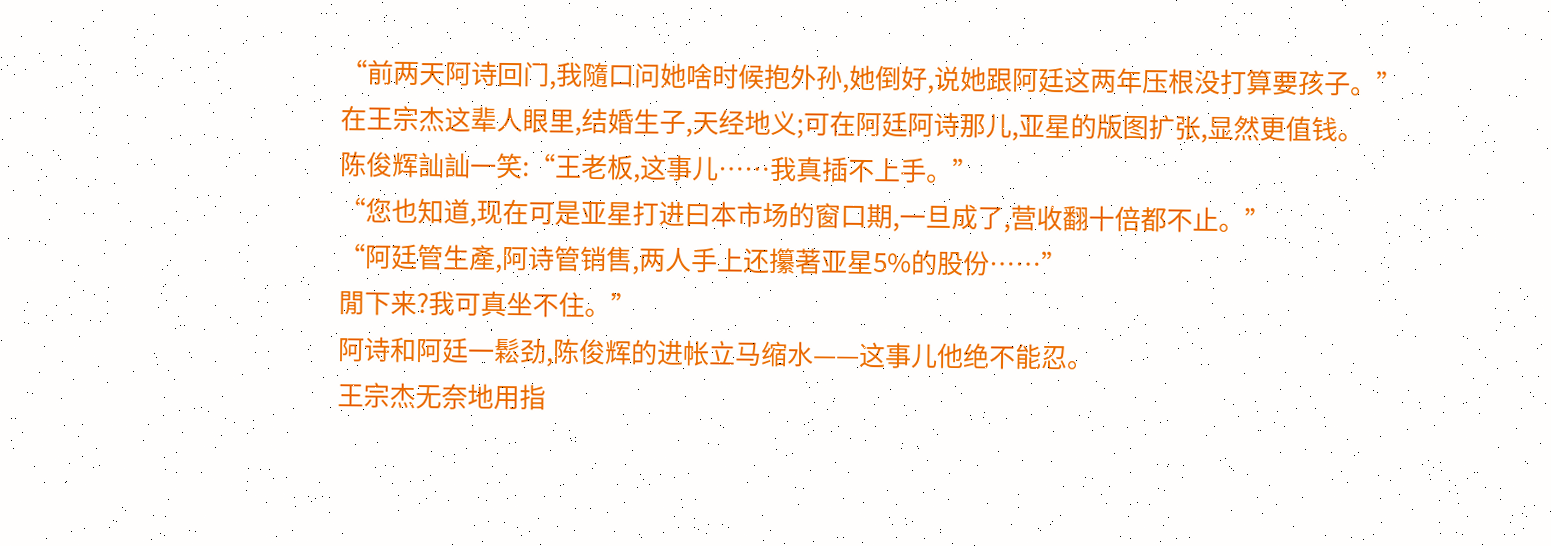“前两天阿诗回门,我隨口问她啥时候抱外孙,她倒好,说她跟阿廷这两年压根没打算要孩子。”
在王宗杰这辈人眼里,结婚生子,天经地义;可在阿廷阿诗那儿,亚星的版图扩张,显然更值钱。
陈俊辉訕訕一笑:“王老板,这事儿……我真插不上手。”
“您也知道,现在可是亚星打进曰本市场的窗口期,一旦成了,营收翻十倍都不止。”
“阿廷管生產,阿诗管销售,两人手上还攥著亚星5%的股份……”
閒下来?我可真坐不住。”
阿诗和阿廷一鬆劲,陈俊辉的进帐立马缩水——这事儿他绝不能忍。
王宗杰无奈地用指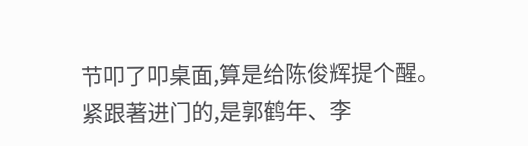节叩了叩桌面,算是给陈俊辉提个醒。
紧跟著进门的,是郭鹤年、李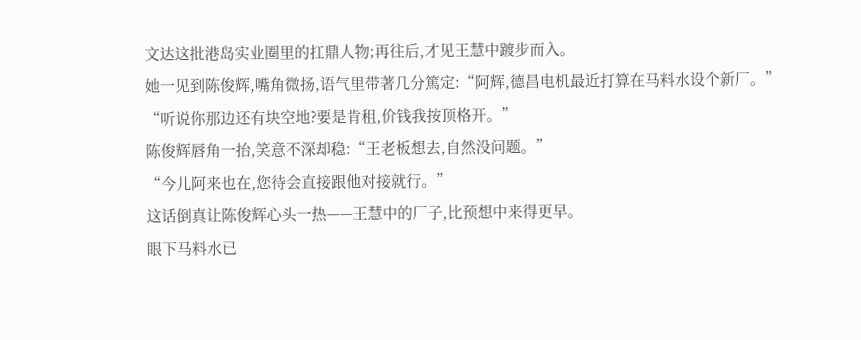文达这批港岛实业圈里的扛鼎人物;再往后,才见王慧中踱步而入。
她一见到陈俊辉,嘴角微扬,语气里带著几分篤定:“阿辉,德昌电机最近打算在马料水设个新厂。”
“听说你那边还有块空地?要是肯租,价钱我按顶格开。”
陈俊辉唇角一抬,笑意不深却稳:“王老板想去,自然没问题。”
“今儿阿来也在,您待会直接跟他对接就行。”
这话倒真让陈俊辉心头一热——王慧中的厂子,比预想中来得更早。
眼下马料水已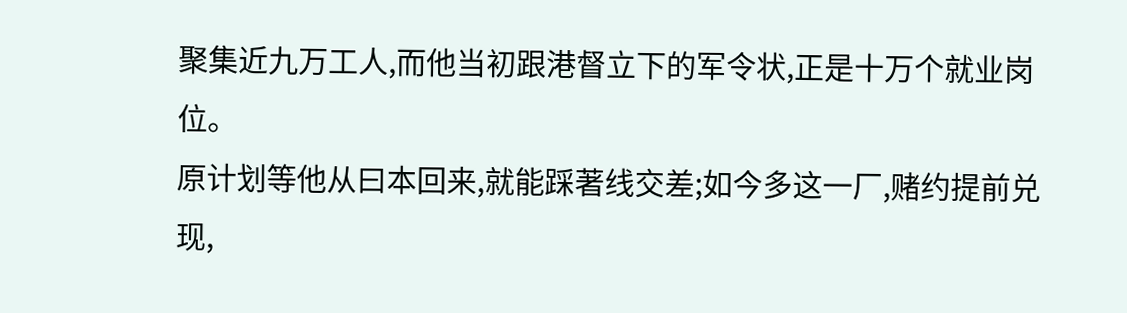聚集近九万工人,而他当初跟港督立下的军令状,正是十万个就业岗位。
原计划等他从曰本回来,就能踩著线交差;如今多这一厂,赌约提前兑现,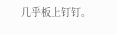几乎板上钉钉。